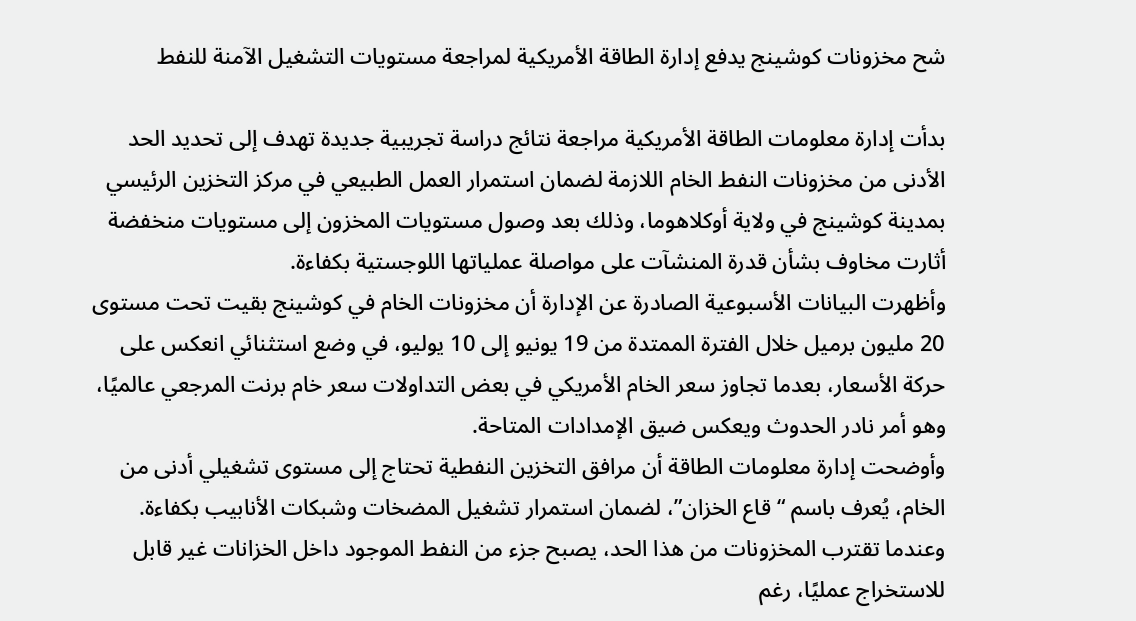شح مخزونات كوشينج يدفع إدارة الطاقة الأمريكية لمراجعة مستويات التشغيل الآمنة للنفط

بدأت إدارة معلومات الطاقة الأمريكية مراجعة نتائج دراسة تجريبية جديدة تهدف إلى تحديد الحد الأدنى من مخزونات النفط الخام اللازمة لضمان استمرار العمل الطبيعي في مركز التخزين الرئيسي بمدينة كوشينج في ولاية أوكلاهوما، وذلك بعد وصول مستويات المخزون إلى مستويات منخفضة أثارت مخاوف بشأن قدرة المنشآت على مواصلة عملياتها اللوجستية بكفاءة.
وأظهرت البيانات الأسبوعية الصادرة عن الإدارة أن مخزونات الخام في كوشينج بقيت تحت مستوى 20 مليون برميل خلال الفترة الممتدة من 19 يونيو إلى 10 يوليو، في وضع استثنائي انعكس على حركة الأسعار، بعدما تجاوز سعر الخام الأمريكي في بعض التداولات سعر خام برنت المرجعي عالميًا، وهو أمر نادر الحدوث ويعكس ضيق الإمدادات المتاحة.
وأوضحت إدارة معلومات الطاقة أن مرافق التخزين النفطية تحتاج إلى مستوى تشغيلي أدنى من الخام، يُعرف باسم “قاع الخزان”، لضمان استمرار تشغيل المضخات وشبكات الأنابيب بكفاءة. وعندما تقترب المخزونات من هذا الحد، يصبح جزء من النفط الموجود داخل الخزانات غير قابل للاستخراج عمليًا، رغم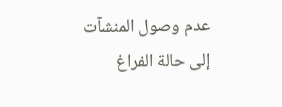عدم وصول المنشآت إلى حالة الفراغ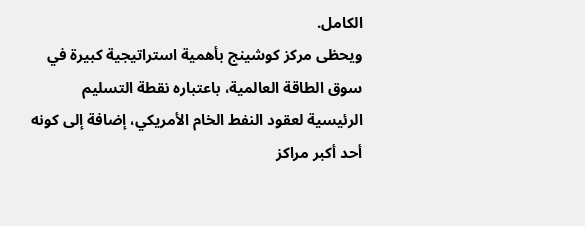الكامل.
ويحظى مركز كوشينج بأهمية استراتيجية كبيرة في سوق الطاقة العالمية، باعتباره نقطة التسليم الرئيسية لعقود النفط الخام الأمريكي، إضافة إلى كونه أحد أكبر مراكز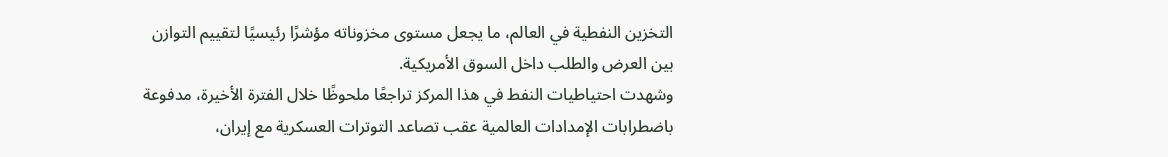التخزين النفطية في العالم، ما يجعل مستوى مخزوناته مؤشرًا رئيسيًا لتقييم التوازن بين العرض والطلب داخل السوق الأمريكية.
وشهدت احتياطيات النفط في هذا المركز تراجعًا ملحوظًا خلال الفترة الأخيرة، مدفوعة باضطرابات الإمدادات العالمية عقب تصاعد التوترات العسكرية مع إيران،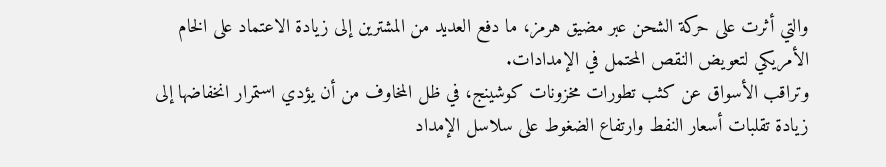والتي أثرت على حركة الشحن عبر مضيق هرمز، ما دفع العديد من المشترين إلى زيادة الاعتماد على الخام الأمريكي لتعويض النقص المحتمل في الإمدادات.
وتراقب الأسواق عن كثب تطورات مخزونات كوشينج، في ظل المخاوف من أن يؤدي استمرار انخفاضها إلى زيادة تقلبات أسعار النفط وارتفاع الضغوط على سلاسل الإمداد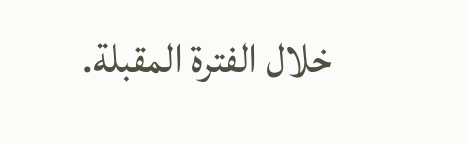خلال الفترة المقبلة.